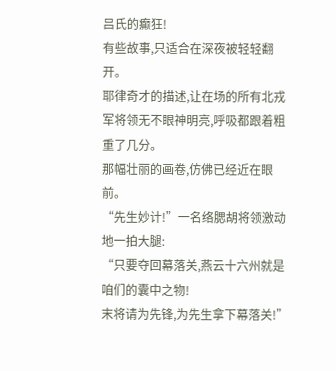吕氏的癫狂!
有些故事,只适合在深夜被轻轻翻开。
耶律奇才的描述,让在场的所有北戎军将领无不眼神明亮,呼吸都跟着粗重了几分。
那幅壮丽的画卷,仿佛已经近在眼前。
“先生妙计!”一名络腮胡将领激动地一拍大腿:
“只要夺回幕落关,燕云十六州就是咱们的囊中之物!
末将请为先锋,为先生拿下幕落关!”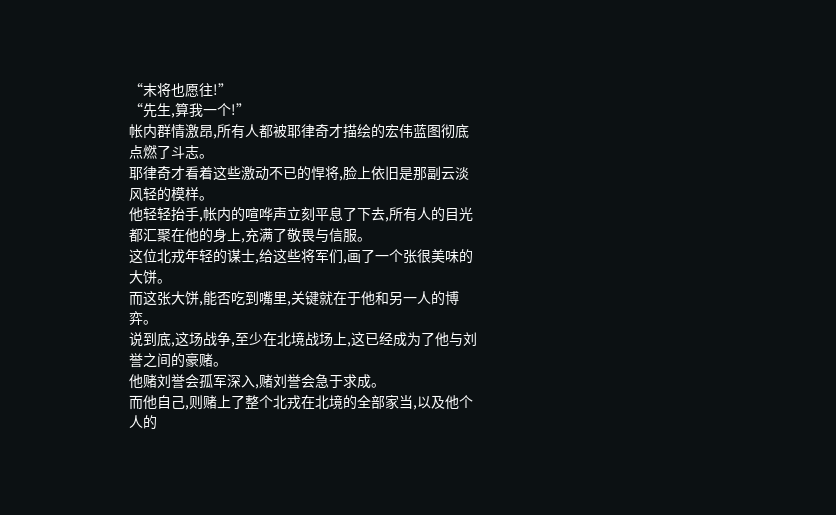“末将也愿往!”
“先生,算我一个!”
帐内群情激昂,所有人都被耶律奇才描绘的宏伟蓝图彻底点燃了斗志。
耶律奇才看着这些激动不已的悍将,脸上依旧是那副云淡风轻的模样。
他轻轻抬手,帐内的喧哗声立刻平息了下去,所有人的目光都汇聚在他的身上,充满了敬畏与信服。
这位北戎年轻的谋士,给这些将军们,画了一个张很美味的大饼。
而这张大饼,能否吃到嘴里,关键就在于他和另一人的博弈。
说到底,这场战争,至少在北境战场上,这已经成为了他与刘誉之间的豪赌。
他赌刘誉会孤军深入,赌刘誉会急于求成。
而他自己,则赌上了整个北戎在北境的全部家当,以及他个人的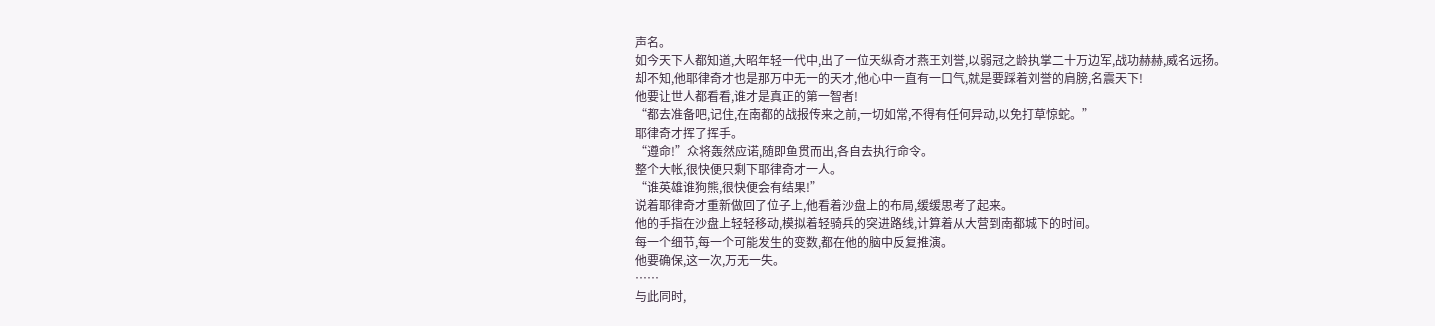声名。
如今天下人都知道,大昭年轻一代中,出了一位天纵奇才燕王刘誉,以弱冠之龄执掌二十万边军,战功赫赫,威名远扬。
却不知,他耶律奇才也是那万中无一的天才,他心中一直有一口气,就是要踩着刘誉的肩膀,名震天下!
他要让世人都看看,谁才是真正的第一智者!
“都去准备吧,记住,在南都的战报传来之前,一切如常,不得有任何异动,以免打草惊蛇。”
耶律奇才挥了挥手。
“遵命!”众将轰然应诺,随即鱼贯而出,各自去执行命令。
整个大帐,很快便只剩下耶律奇才一人。
“谁英雄谁狗熊,很快便会有结果!”
说着耶律奇才重新做回了位子上,他看着沙盘上的布局,缓缓思考了起来。
他的手指在沙盘上轻轻移动,模拟着轻骑兵的突进路线,计算着从大营到南都城下的时间。
每一个细节,每一个可能发生的变数,都在他的脑中反复推演。
他要确保,这一次,万无一失。
……
与此同时,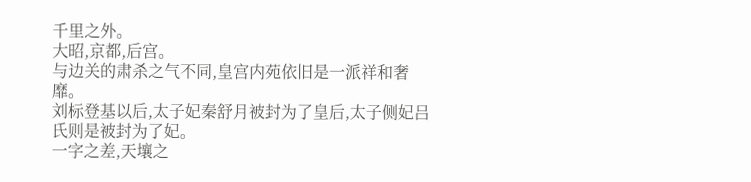千里之外。
大昭,京都,后宫。
与边关的肃杀之气不同,皇宫内苑依旧是一派祥和奢靡。
刘标登基以后,太子妃秦舒月被封为了皇后,太子侧妃吕氏则是被封为了妃。
一字之差,天壤之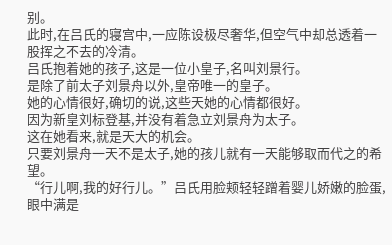别。
此时,在吕氏的寝宫中,一应陈设极尽奢华,但空气中却总透着一股挥之不去的冷清。
吕氏抱着她的孩子,这是一位小皇子,名叫刘景行。
是除了前太子刘景舟以外,皇帝唯一的皇子。
她的心情很好,确切的说,这些天她的心情都很好。
因为新皇刘标登基,并没有着急立刘景舟为太子。
这在她看来,就是天大的机会。
只要刘景舟一天不是太子,她的孩儿就有一天能够取而代之的希望。
“行儿啊,我的好行儿。”吕氏用脸颊轻轻蹭着婴儿娇嫩的脸蛋,眼中满是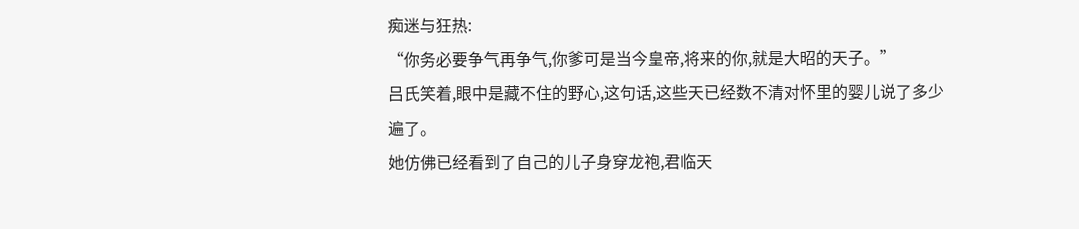痴迷与狂热:
“你务必要争气再争气,你爹可是当今皇帝,将来的你,就是大昭的天子。”
吕氏笑着,眼中是藏不住的野心,这句话,这些天已经数不清对怀里的婴儿说了多少遍了。
她仿佛已经看到了自己的儿子身穿龙袍,君临天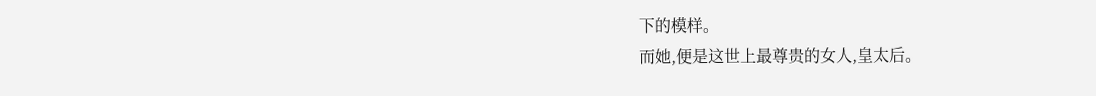下的模样。
而她,便是这世上最尊贵的女人,皇太后。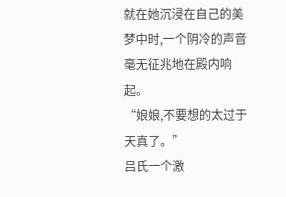就在她沉浸在自己的美梦中时,一个阴冷的声音毫无征兆地在殿内响起。
“娘娘,不要想的太过于天真了。”
吕氏一个激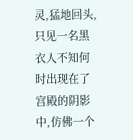灵,猛地回头,只见一名黑衣人不知何时出现在了宫殿的阴影中,仿佛一个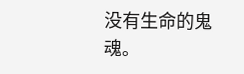没有生命的鬼魂。